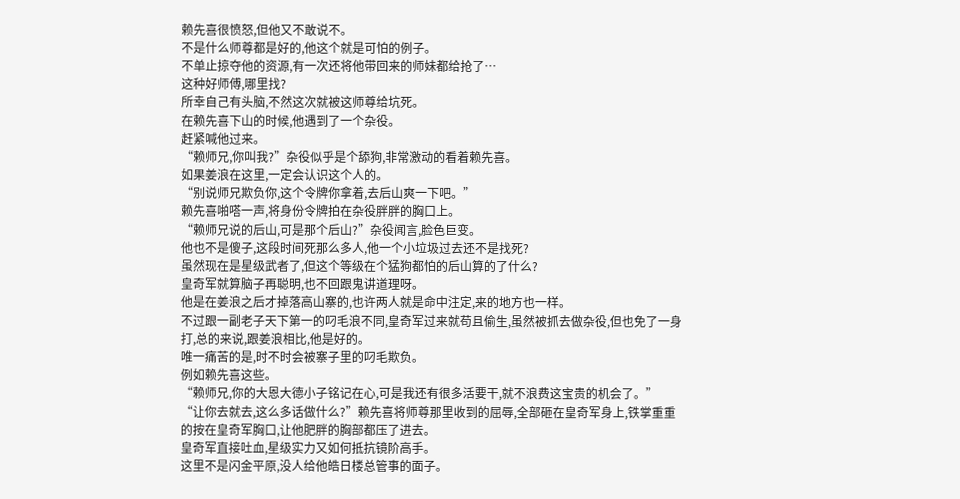赖先喜很愤怒,但他又不敢说不。
不是什么师尊都是好的,他这个就是可怕的例子。
不单止掠夺他的资源,有一次还将他带回来的师妹都给抢了…
这种好师傅,哪里找?
所幸自己有头脑,不然这次就被这师尊给坑死。
在赖先喜下山的时候,他遇到了一个杂役。
赶紧喊他过来。
“赖师兄,你叫我?”杂役似乎是个舔狗,非常激动的看着赖先喜。
如果姜浪在这里,一定会认识这个人的。
“别说师兄欺负你,这个令牌你拿着,去后山爽一下吧。”
赖先喜啪嗒一声,将身份令牌拍在杂役胖胖的胸口上。
“赖师兄说的后山,可是那个后山?”杂役闻言,脸色巨变。
他也不是傻子,这段时间死那么多人,他一个小垃圾过去还不是找死?
虽然现在是星级武者了,但这个等级在个猛狗都怕的后山算的了什么?
皇奇军就算脑子再聪明,也不回跟鬼讲道理呀。
他是在姜浪之后才掉落高山寨的,也许两人就是命中注定,来的地方也一样。
不过跟一副老子天下第一的叼毛浪不同,皇奇军过来就苟且偷生,虽然被抓去做杂役,但也免了一身打,总的来说,跟姜浪相比,他是好的。
唯一痛苦的是,时不时会被寨子里的叼毛欺负。
例如赖先喜这些。
“赖师兄,你的大恩大德小子铭记在心,可是我还有很多活要干,就不浪费这宝贵的机会了。”
“让你去就去,这么多话做什么?”赖先喜将师尊那里收到的屈辱,全部砸在皇奇军身上,铁掌重重的按在皇奇军胸口,让他肥胖的胸部都压了进去。
皇奇军直接吐血,星级实力又如何抵抗镜阶高手。
这里不是闪金平原,没人给他皓日楼总管事的面子。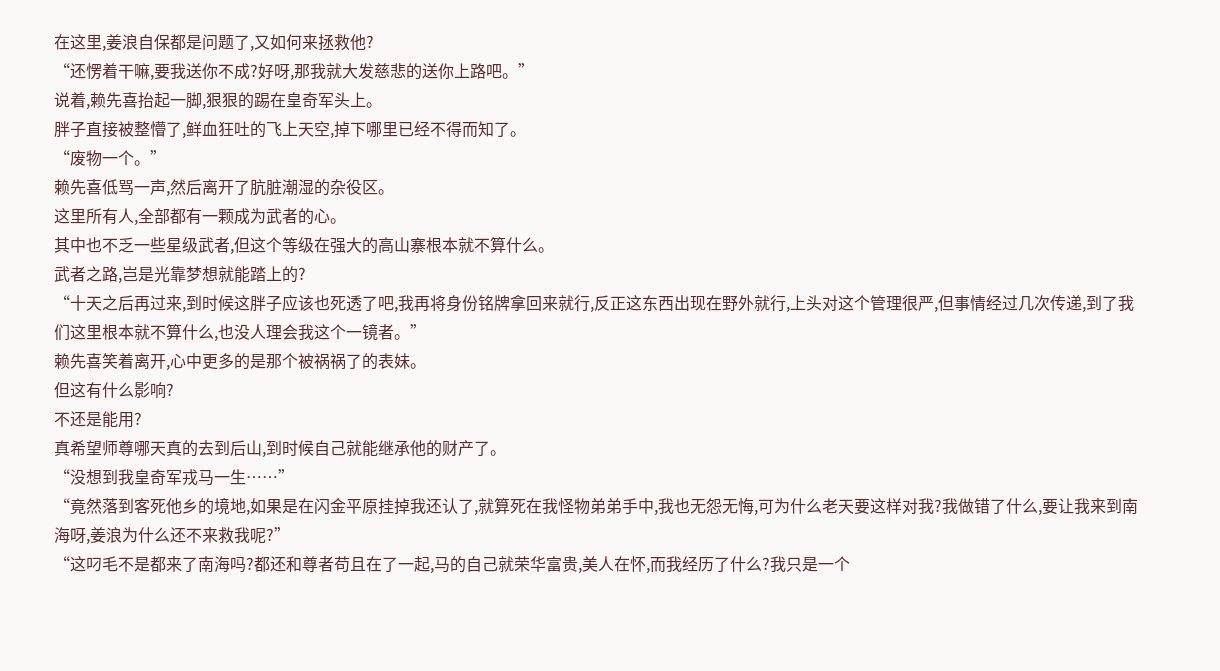在这里,姜浪自保都是问题了,又如何来拯救他?
“还愣着干嘛,要我送你不成?好呀,那我就大发慈悲的送你上路吧。”
说着,赖先喜抬起一脚,狠狠的踢在皇奇军头上。
胖子直接被整懵了,鲜血狂吐的飞上天空,掉下哪里已经不得而知了。
“废物一个。”
赖先喜低骂一声,然后离开了肮脏潮湿的杂役区。
这里所有人,全部都有一颗成为武者的心。
其中也不乏一些星级武者,但这个等级在强大的高山寨根本就不算什么。
武者之路,岂是光靠梦想就能踏上的?
“十天之后再过来,到时候这胖子应该也死透了吧,我再将身份铭牌拿回来就行,反正这东西出现在野外就行,上头对这个管理很严,但事情经过几次传递,到了我们这里根本就不算什么,也没人理会我这个一镜者。”
赖先喜笑着离开,心中更多的是那个被祸祸了的表妹。
但这有什么影响?
不还是能用?
真希望师尊哪天真的去到后山,到时候自己就能继承他的财产了。
“没想到我皇奇军戎马一生……”
“竟然落到客死他乡的境地,如果是在闪金平原挂掉我还认了,就算死在我怪物弟弟手中,我也无怨无悔,可为什么老天要这样对我?我做错了什么,要让我来到南海呀,姜浪为什么还不来救我呢?”
“这叼毛不是都来了南海吗?都还和尊者苟且在了一起,马的自己就荣华富贵,美人在怀,而我经历了什么?我只是一个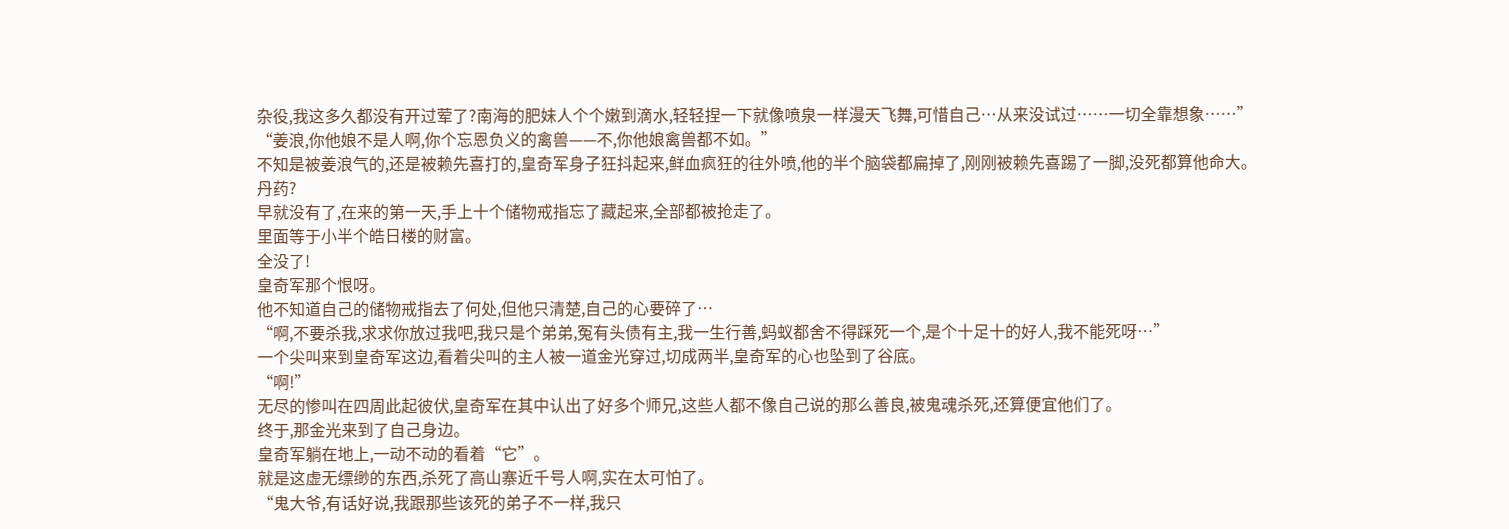杂役,我这多久都没有开过荤了?南海的肥妹人个个嫩到滴水,轻轻捏一下就像喷泉一样漫天飞舞,可惜自己…从来没试过……一切全靠想象……”
“姜浪,你他娘不是人啊,你个忘恩负义的禽兽——不,你他娘禽兽都不如。”
不知是被姜浪气的,还是被赖先喜打的,皇奇军身子狂抖起来,鲜血疯狂的往外喷,他的半个脑袋都扁掉了,刚刚被赖先喜踢了一脚,没死都算他命大。
丹药?
早就没有了,在来的第一天,手上十个储物戒指忘了藏起来,全部都被抢走了。
里面等于小半个皓日楼的财富。
全没了!
皇奇军那个恨呀。
他不知道自己的储物戒指去了何处,但他只清楚,自己的心要碎了…
“啊,不要杀我,求求你放过我吧,我只是个弟弟,冤有头债有主,我一生行善,蚂蚁都舍不得踩死一个,是个十足十的好人,我不能死呀…”
一个尖叫来到皇奇军这边,看着尖叫的主人被一道金光穿过,切成两半,皇奇军的心也坠到了谷底。
“啊!”
无尽的惨叫在四周此起彼伏,皇奇军在其中认出了好多个师兄,这些人都不像自己说的那么善良,被鬼魂杀死,还算便宜他们了。
终于,那金光来到了自己身边。
皇奇军躺在地上,一动不动的看着“它”。
就是这虚无缥缈的东西,杀死了高山寨近千号人啊,实在太可怕了。
“鬼大爷,有话好说,我跟那些该死的弟子不一样,我只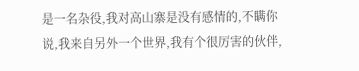是一名杂役,我对高山寨是没有感情的,不瞒你说,我来自另外一个世界,我有个很厉害的伙伴,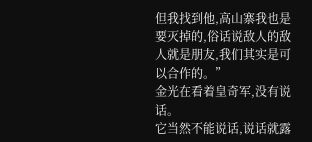但我找到他,高山寨我也是要灭掉的,俗话说敌人的敌人就是朋友,我们其实是可以合作的。”
金光在看着皇奇军,没有说话。
它当然不能说话,说话就露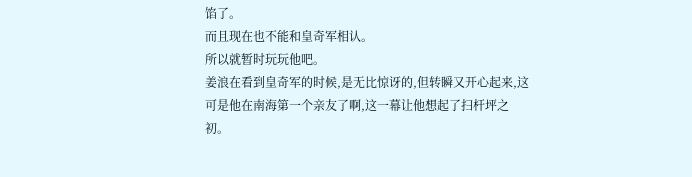馅了。
而且现在也不能和皇奇军相认。
所以就暂时玩玩他吧。
姜浪在看到皇奇军的时候,是无比惊讶的,但转瞬又开心起来,这可是他在南海第一个亲友了啊,这一幕让他想起了扫杆坪之初。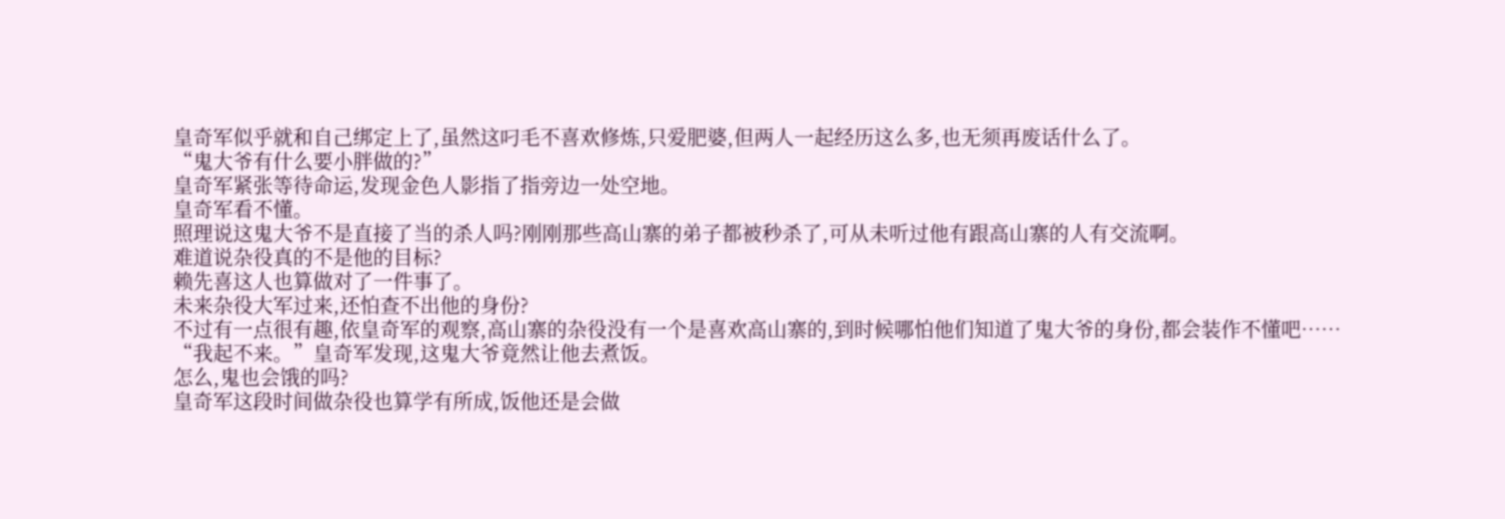皇奇军似乎就和自己绑定上了,虽然这叼毛不喜欢修炼,只爱肥婆,但两人一起经历这么多,也无须再废话什么了。
“鬼大爷有什么要小胖做的?”
皇奇军紧张等待命运,发现金色人影指了指旁边一处空地。
皇奇军看不懂。
照理说这鬼大爷不是直接了当的杀人吗?刚刚那些高山寨的弟子都被秒杀了,可从未听过他有跟高山寨的人有交流啊。
难道说杂役真的不是他的目标?
赖先喜这人也算做对了一件事了。
未来杂役大军过来,还怕查不出他的身份?
不过有一点很有趣,依皇奇军的观察,高山寨的杂役没有一个是喜欢高山寨的,到时候哪怕他们知道了鬼大爷的身份,都会装作不懂吧……
“我起不来。”皇奇军发现,这鬼大爷竟然让他去煮饭。
怎么,鬼也会饿的吗?
皇奇军这段时间做杂役也算学有所成,饭他还是会做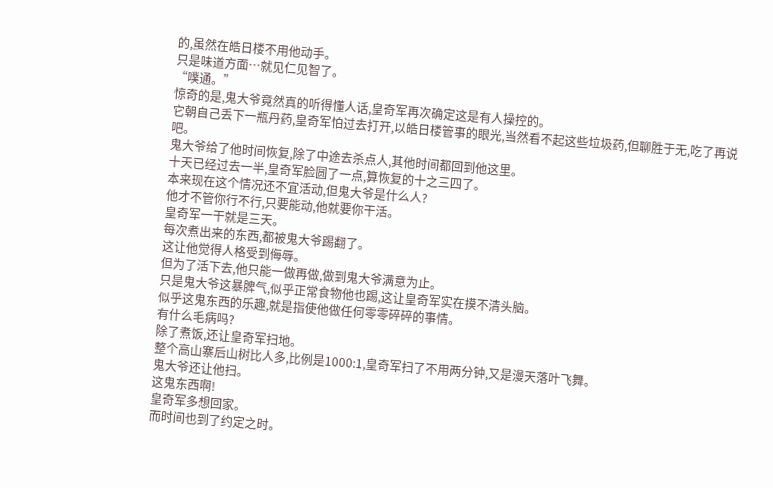的,虽然在皓日楼不用他动手。
只是味道方面…就见仁见智了。
“噗通。”
惊奇的是,鬼大爷竟然真的听得懂人话,皇奇军再次确定这是有人操控的。
它朝自己丢下一瓶丹药,皇奇军怕过去打开,以皓日楼管事的眼光,当然看不起这些垃圾药,但聊胜于无,吃了再说吧。
鬼大爷给了他时间恢复,除了中途去杀点人,其他时间都回到他这里。
十天已经过去一半,皇奇军脸圆了一点,算恢复的十之三四了。
本来现在这个情况还不宜活动,但鬼大爷是什么人?
他才不管你行不行,只要能动,他就要你干活。
皇奇军一干就是三天。
每次煮出来的东西,都被鬼大爷踢翻了。
这让他觉得人格受到侮辱。
但为了活下去,他只能一做再做,做到鬼大爷满意为止。
只是鬼大爷这暴脾气,似乎正常食物他也踢,这让皇奇军实在摸不清头脑。
似乎这鬼东西的乐趣,就是指使他做任何零零碎碎的事情。
有什么毛病吗?
除了煮饭,还让皇奇军扫地。
整个高山寨后山树比人多,比例是1000:1,皇奇军扫了不用两分钟,又是漫天落叶飞舞。
鬼大爷还让他扫。
这鬼东西啊!
皇奇军多想回家。
而时间也到了约定之时。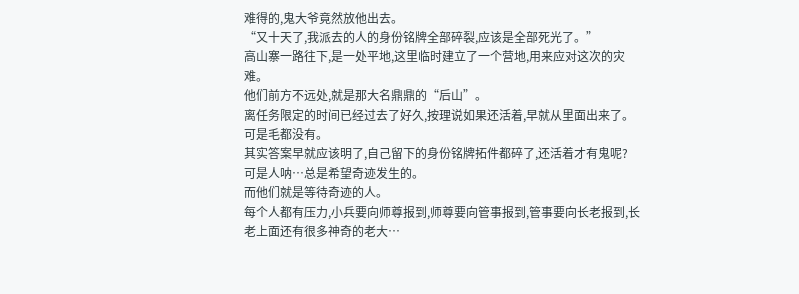难得的,鬼大爷竟然放他出去。
“又十天了,我派去的人的身份铭牌全部碎裂,应该是全部死光了。”
高山寨一路往下,是一处平地,这里临时建立了一个营地,用来应对这次的灾难。
他们前方不远处,就是那大名鼎鼎的“后山”。
离任务限定的时间已经过去了好久,按理说如果还活着,早就从里面出来了。
可是毛都没有。
其实答案早就应该明了,自己留下的身份铭牌拓件都碎了,还活着才有鬼呢?
可是人呐…总是希望奇迹发生的。
而他们就是等待奇迹的人。
每个人都有压力,小兵要向师尊报到,师尊要向管事报到,管事要向长老报到,长老上面还有很多神奇的老大…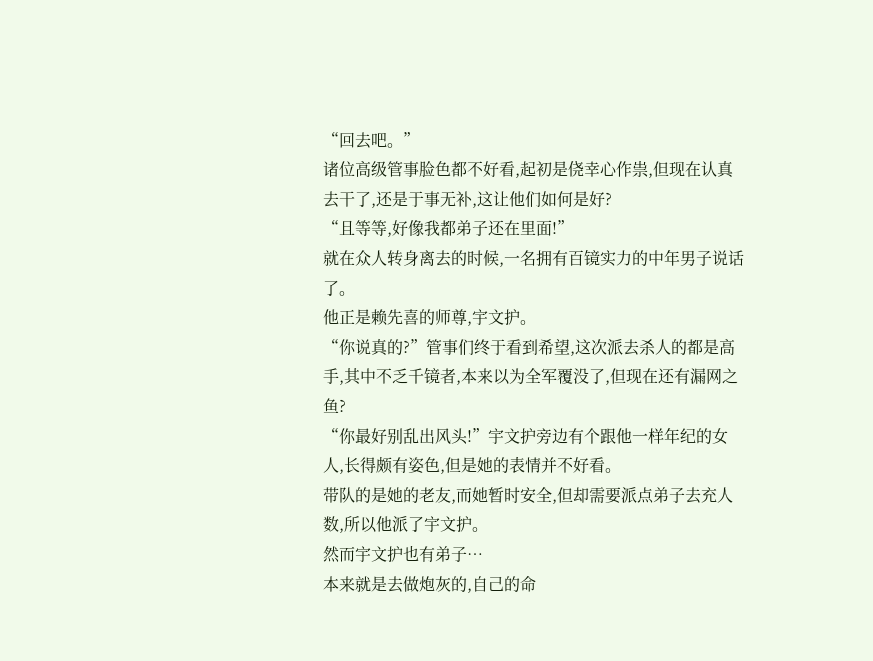“回去吧。”
诸位高级管事脸色都不好看,起初是侥幸心作祟,但现在认真去干了,还是于事无补,这让他们如何是好?
“且等等,好像我都弟子还在里面!”
就在众人转身离去的时候,一名拥有百镜实力的中年男子说话了。
他正是赖先喜的师尊,宇文护。
“你说真的?”管事们终于看到希望,这次派去杀人的都是高手,其中不乏千镜者,本来以为全军覆没了,但现在还有漏网之鱼?
“你最好别乱出风头!”宇文护旁边有个跟他一样年纪的女人,长得颇有姿色,但是她的表情并不好看。
带队的是她的老友,而她暂时安全,但却需要派点弟子去充人数,所以他派了宇文护。
然而宇文护也有弟子…
本来就是去做炮灰的,自己的命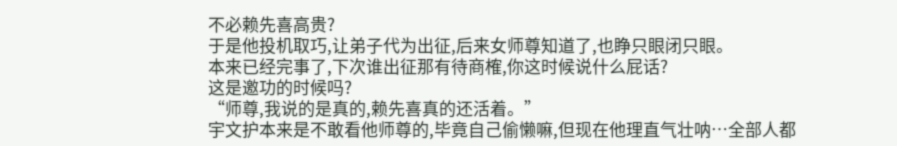不必赖先喜高贵?
于是他投机取巧,让弟子代为出征,后来女师尊知道了,也睁只眼闭只眼。
本来已经完事了,下次谁出征那有待商榷,你这时候说什么屁话?
这是邀功的时候吗?
“师尊,我说的是真的,赖先喜真的还活着。”
宇文护本来是不敢看他师尊的,毕竟自己偷懒嘛,但现在他理直气壮呐…全部人都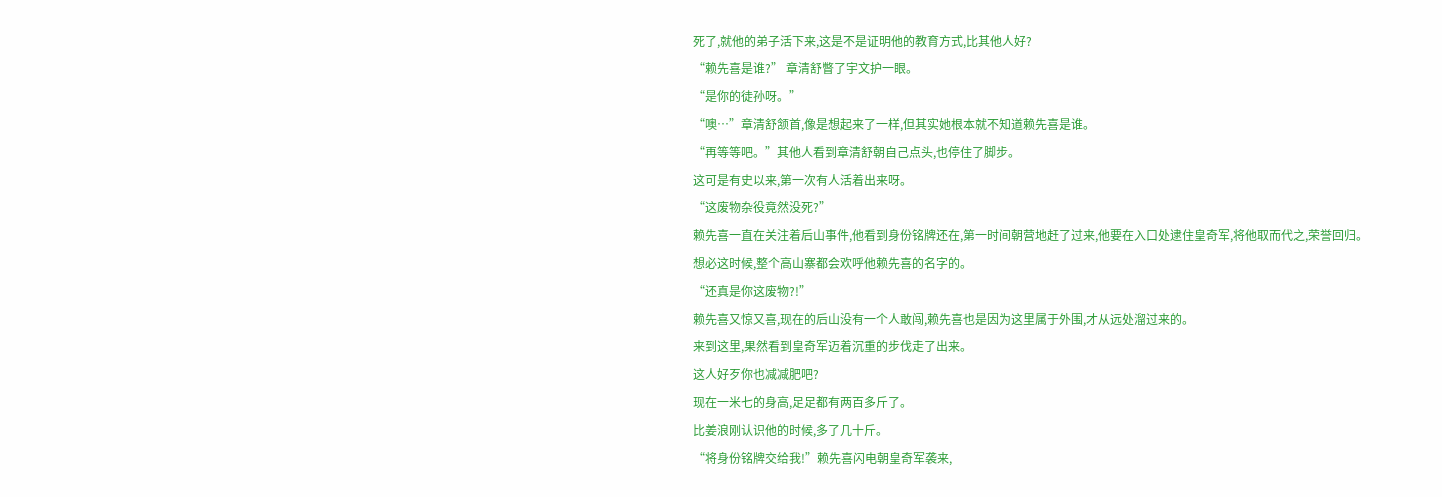死了,就他的弟子活下来,这是不是证明他的教育方式,比其他人好?
“赖先喜是谁?” 章清舒瞥了宇文护一眼。
“是你的徒孙呀。”
“噢…”章清舒颔首,像是想起来了一样,但其实她根本就不知道赖先喜是谁。
“再等等吧。”其他人看到章清舒朝自己点头,也停住了脚步。
这可是有史以来,第一次有人活着出来呀。
“这废物杂役竟然没死?”
赖先喜一直在关注着后山事件,他看到身份铭牌还在,第一时间朝营地赶了过来,他要在入口处逮住皇奇军,将他取而代之,荣誉回归。
想必这时候,整个高山寨都会欢呼他赖先喜的名字的。
“还真是你这废物?!”
赖先喜又惊又喜,现在的后山没有一个人敢闯,赖先喜也是因为这里属于外围,才从远处溜过来的。
来到这里,果然看到皇奇军迈着沉重的步伐走了出来。
这人好歹你也减减肥吧?
现在一米七的身高,足足都有两百多斤了。
比姜浪刚认识他的时候,多了几十斤。
“将身份铭牌交给我!”赖先喜闪电朝皇奇军袭来,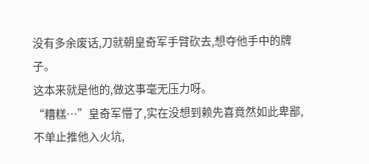没有多余废话,刀就朝皇奇军手臂砍去,想夺他手中的牌子。
这本来就是他的,做这事毫无压力呀。
“糟糕…”皇奇军懵了,实在没想到赖先喜竟然如此卑鄙,不单止推他入火坑,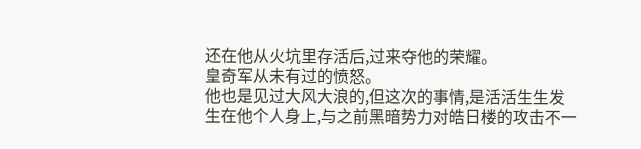还在他从火坑里存活后,过来夺他的荣耀。
皇奇军从未有过的愤怒。
他也是见过大风大浪的,但这次的事情,是活活生生发生在他个人身上,与之前黑暗势力对皓日楼的攻击不一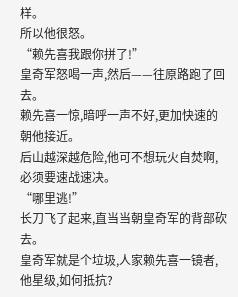样。
所以他很怒。
“赖先喜我跟你拼了!”
皇奇军怒喝一声,然后——往原路跑了回去。
赖先喜一惊,暗呼一声不好,更加快速的朝他接近。
后山越深越危险,他可不想玩火自焚啊,必须要速战速决。
“哪里逃!”
长刀飞了起来,直当当朝皇奇军的背部砍去。
皇奇军就是个垃圾,人家赖先喜一镜者,他星级,如何抵抗?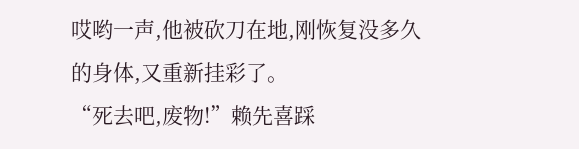哎哟一声,他被砍刀在地,刚恢复没多久的身体,又重新挂彩了。
“死去吧,废物!”赖先喜踩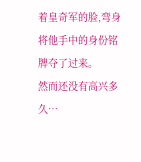着皇奇军的脸,弯身将他手中的身份铭牌夺了过来。
然而还没有高兴多久…